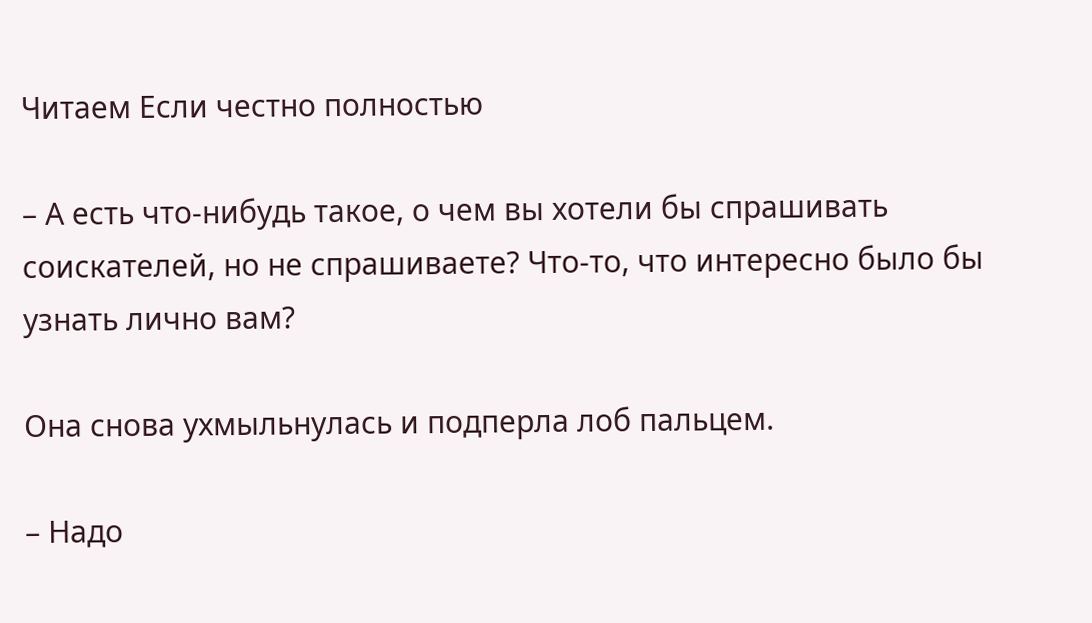Читаем Если честно полностью

– А есть что-нибудь такое, о чем вы хотели бы спрашивать соискателей, но не спрашиваете? Что-то, что интересно было бы узнать лично вам?

Она снова ухмыльнулась и подперла лоб пальцем.

– Надо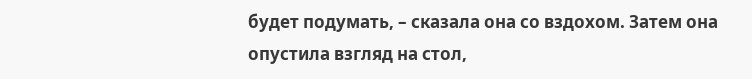будет подумать, – сказала она со вздохом. Затем она опустила взгляд на стол,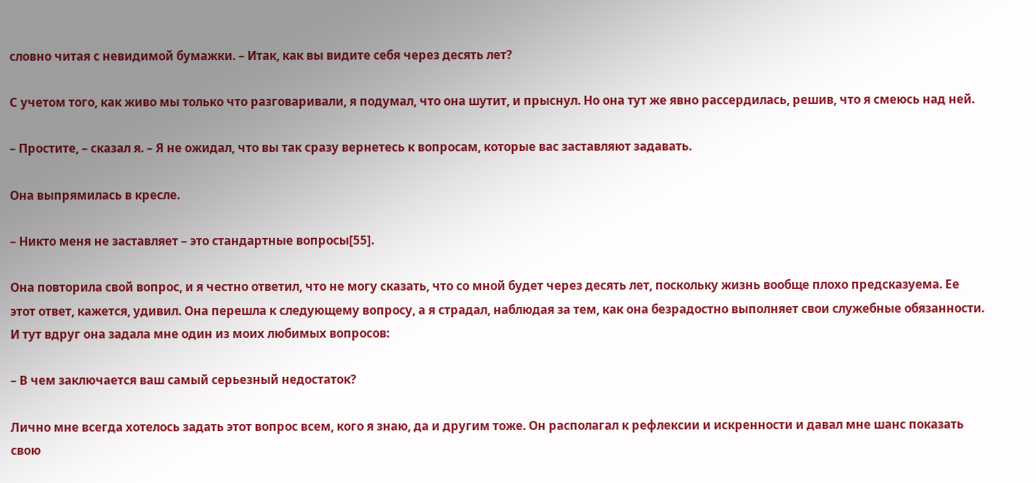словно читая с невидимой бумажки. – Итак, как вы видите себя через десять лет?

С учетом того, как живо мы только что разговаривали, я подумал, что она шутит, и прыснул. Но она тут же явно рассердилась, решив, что я смеюсь над ней.

– Простите, – сказал я. – Я не ожидал, что вы так сразу вернетесь к вопросам, которые вас заставляют задавать.

Она выпрямилась в кресле.

– Никто меня не заставляет – это стандартные вопросы[55].

Она повторила свой вопрос, и я честно ответил, что не могу сказать, что со мной будет через десять лет, поскольку жизнь вообще плохо предсказуема. Ее этот ответ, кажется, удивил. Она перешла к следующему вопросу, а я страдал, наблюдая за тем, как она безрадостно выполняет свои служебные обязанности. И тут вдруг она задала мне один из моих любимых вопросов:

– В чем заключается ваш самый серьезный недостаток?

Лично мне всегда хотелось задать этот вопрос всем, кого я знаю, да и другим тоже. Он располагал к рефлексии и искренности и давал мне шанс показать свою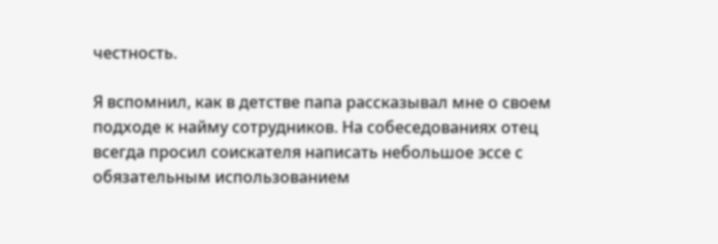честность.

Я вспомнил, как в детстве папа рассказывал мне о своем подходе к найму сотрудников. На собеседованиях отец всегда просил соискателя написать небольшое эссе с обязательным использованием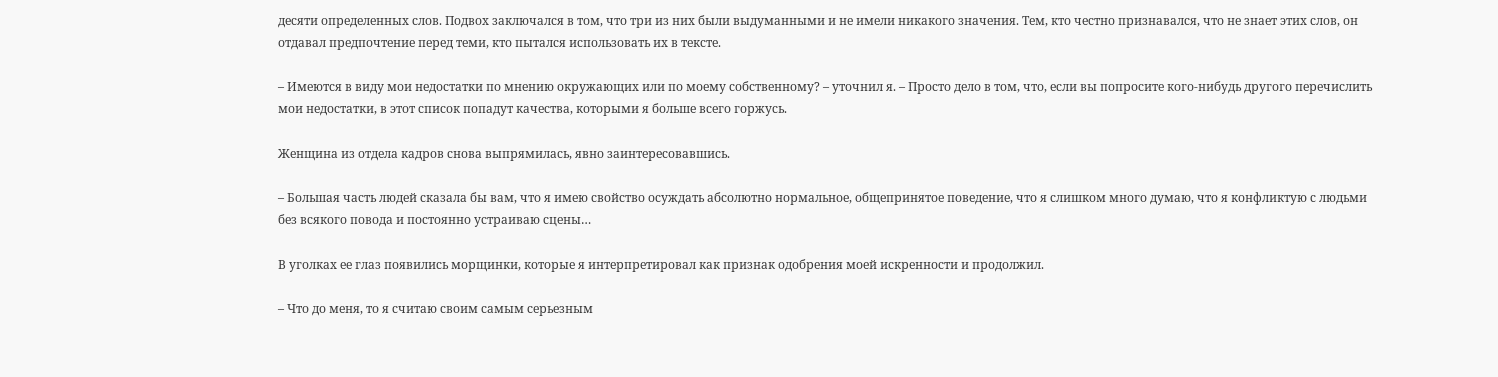десяти определенных слов. Подвох заключался в том, что три из них были выдуманными и не имели никакого значения. Тем, кто честно признавался, что не знает этих слов, он отдавал предпочтение перед теми, кто пытался использовать их в тексте.

– Имеются в виду мои недостатки по мнению окружающих или по моему собственному? – уточнил я. – Просто дело в том, что, если вы попросите кого-нибудь другого перечислить мои недостатки, в этот список попадут качества, которыми я больше всего горжусь.

Женщина из отдела кадров снова выпрямилась, явно заинтересовавшись.

– Большая часть людей сказала бы вам, что я имею свойство осуждать абсолютно нормальное, общепринятое поведение, что я слишком много думаю, что я конфликтую с людьми без всякого повода и постоянно устраиваю сцены…

В уголках ее глаз появились морщинки, которые я интерпретировал как признак одобрения моей искренности и продолжил.

– Что до меня, то я считаю своим самым серьезным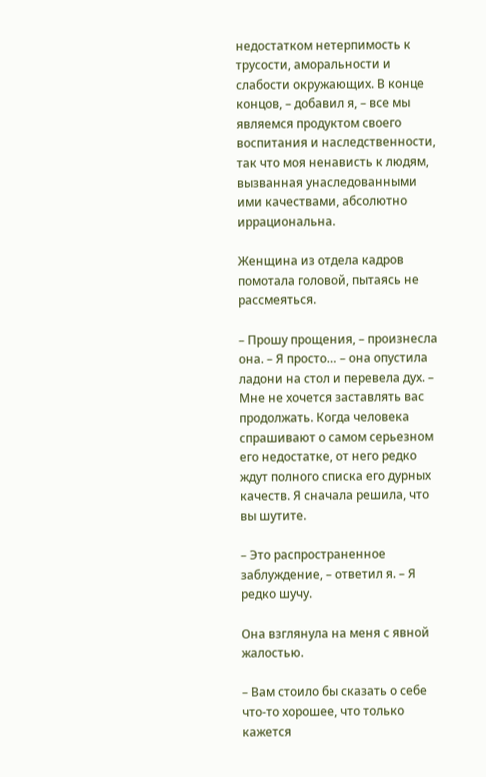недостатком нетерпимость к трусости, аморальности и слабости окружающих. В конце концов, – добавил я, – все мы являемся продуктом своего воспитания и наследственности, так что моя ненависть к людям, вызванная унаследованными ими качествами, абсолютно иррациональна.

Женщина из отдела кадров помотала головой, пытаясь не рассмеяться.

– Прошу прощения, – произнесла она. – Я просто… – она опустила ладони на стол и перевела дух. – Мне не хочется заставлять вас продолжать. Когда человека спрашивают о самом серьезном его недостатке, от него редко ждут полного списка его дурных качеств. Я сначала решила, что вы шутите.

– Это распространенное заблуждение, – ответил я. – Я редко шучу.

Она взглянула на меня с явной жалостью.

– Вам стоило бы сказать о себе что-то хорошее, что только кажется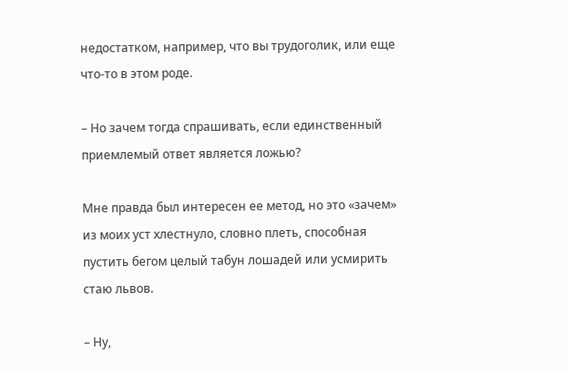недостатком, например, что вы трудоголик, или еще что-то в этом роде.

– Но зачем тогда спрашивать, если единственный приемлемый ответ является ложью?

Мне правда был интересен ее метод, но это «зачем» из моих уст хлестнуло, словно плеть, способная пустить бегом целый табун лошадей или усмирить стаю львов.

– Ну,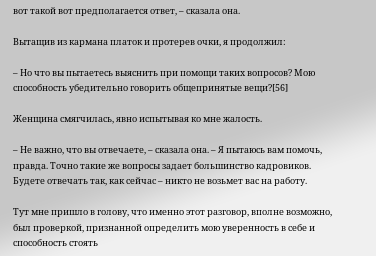вот такой вот предполагается ответ, – сказала она.

Вытащив из кармана платок и протерев очки, я продолжил:

– Но что вы пытаетесь выяснить при помощи таких вопросов? Мою способность убедительно говорить общепринятые вещи?[56]

Женщина смягчилась, явно испытывая ко мне жалость.

– Не важно, что вы отвечаете, – сказала она. – Я пытаюсь вам помочь, правда. Точно такие же вопросы задает большинство кадровиков. Будете отвечать так, как сейчас – никто не возьмет вас на работу.

Тут мне пришло в голову, что именно этот разговор, вполне возможно, был проверкой, признанной определить мою уверенность в себе и способность стоять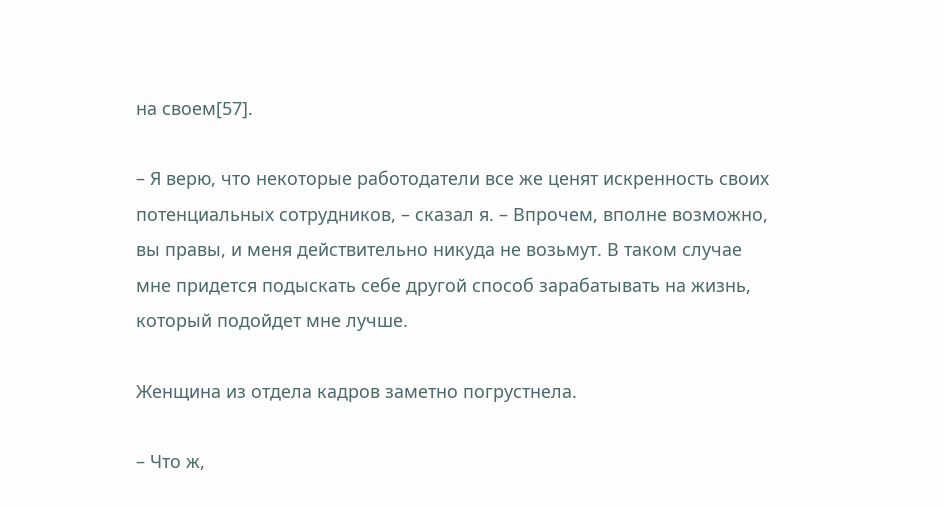на своем[57].

– Я верю, что некоторые работодатели все же ценят искренность своих потенциальных сотрудников, – сказал я. – Впрочем, вполне возможно, вы правы, и меня действительно никуда не возьмут. В таком случае мне придется подыскать себе другой способ зарабатывать на жизнь, который подойдет мне лучше.

Женщина из отдела кадров заметно погрустнела.

– Что ж,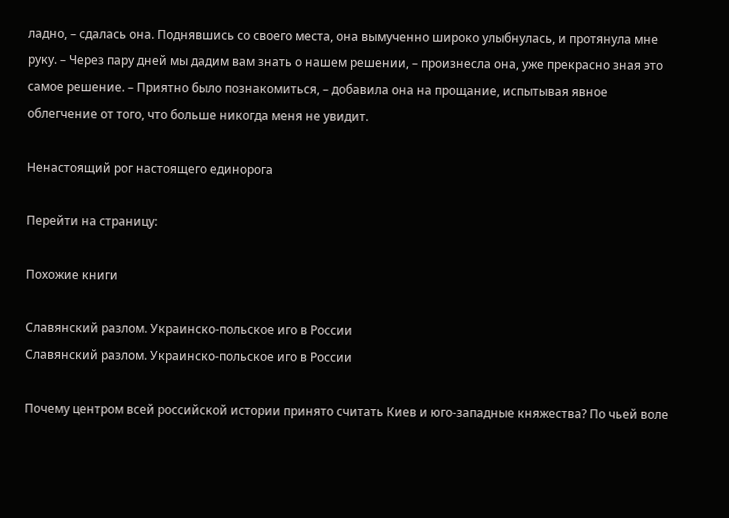ладно, – сдалась она. Поднявшись со своего места, она вымученно широко улыбнулась, и протянула мне руку. – Через пару дней мы дадим вам знать о нашем решении, – произнесла она, уже прекрасно зная это самое решение. – Приятно было познакомиться, – добавила она на прощание, испытывая явное облегчение от того, что больше никогда меня не увидит.

Ненастоящий рог настоящего единорога

Перейти на страницу:

Похожие книги

Славянский разлом. Украинско-польское иго в России
Славянский разлом. Украинско-польское иго в России

Почему центром всей российской истории принято считать Киев и юго-западные княжества? По чьей воле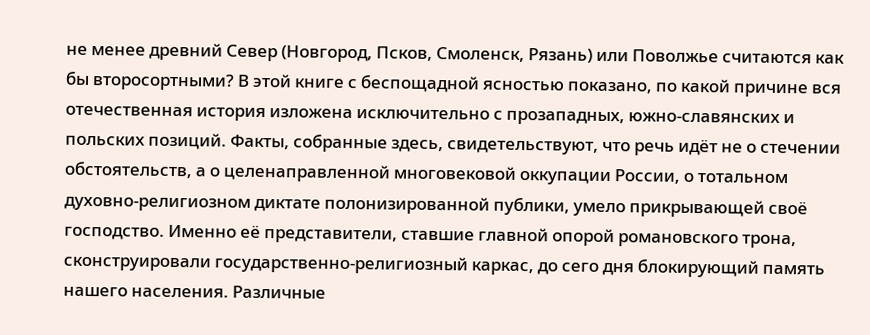не менее древний Север (Новгород, Псков, Смоленск, Рязань) или Поволжье считаются как бы второсортными? В этой книге с беспощадной ясностью показано, по какой причине вся отечественная история изложена исключительно с прозападных, южно-славянских и польских позиций. Факты, собранные здесь, свидетельствуют, что речь идёт не о стечении обстоятельств, а о целенаправленной многовековой оккупации России, о тотальном духовно-религиозном диктате полонизированной публики, умело прикрывающей своё господство. Именно её представители, ставшие главной опорой романовского трона, сконструировали государственно-религиозный каркас, до сего дня блокирующий память нашего населения. Различные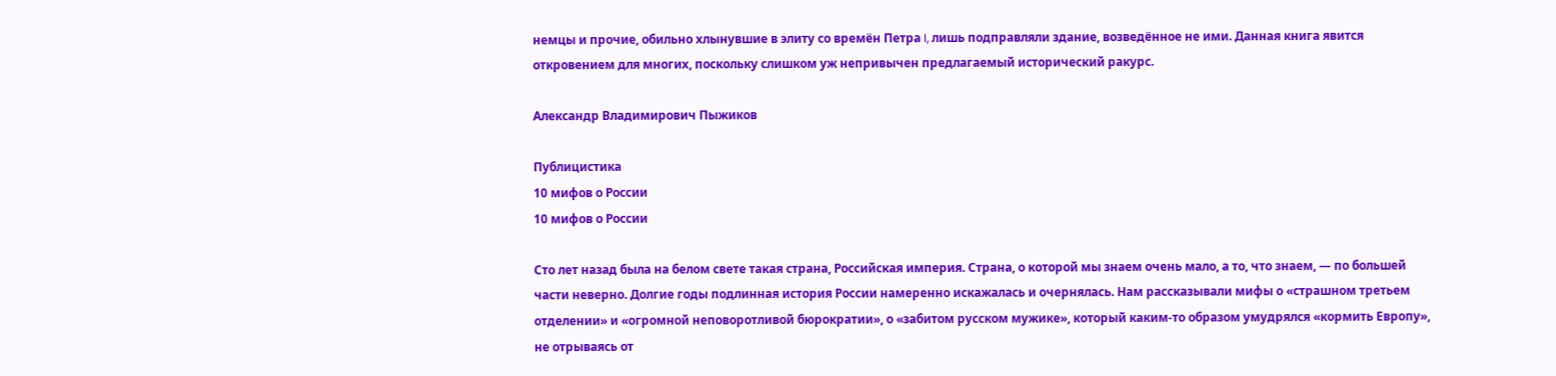немцы и прочие, обильно хлынувшие в элиту со времён Петра I, лишь подправляли здание, возведённое не ими. Данная книга явится откровением для многих, поскольку слишком уж непривычен предлагаемый исторический ракурс.

Александр Владимирович Пыжиков

Публицистика
10 мифов о России
10 мифов о России

Сто лет назад была на белом свете такая страна, Российская империя. Страна, о которой мы знаем очень мало, а то, что знаем, — по большей части неверно. Долгие годы подлинная история России намеренно искажалась и очернялась. Нам рассказывали мифы о «страшном третьем отделении» и «огромной неповоротливой бюрократии», о «забитом русском мужике», который каким-то образом умудрялся «кормить Европу», не отрываясь от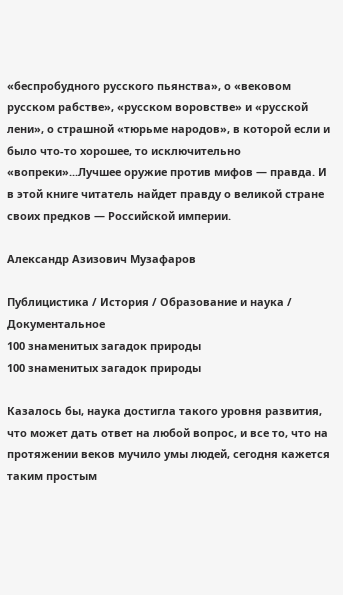«беспробудного русского пьянства», о «вековом русском рабстве», «русском воровстве» и «русской лени», о страшной «тюрьме народов», в которой если и было что-то хорошее, то исключительно «вопреки»...Лучшее оружие против мифов — правда. И в этой книге читатель найдет правду о великой стране своих предков — Российской империи.

Александр Азизович Музафаров

Публицистика / История / Образование и наука / Документальное
100 знаменитых загадок природы
100 знаменитых загадок природы

Казалось бы, наука достигла такого уровня развития, что может дать ответ на любой вопрос, и все то, что на протяжении веков мучило умы людей, сегодня кажется таким простым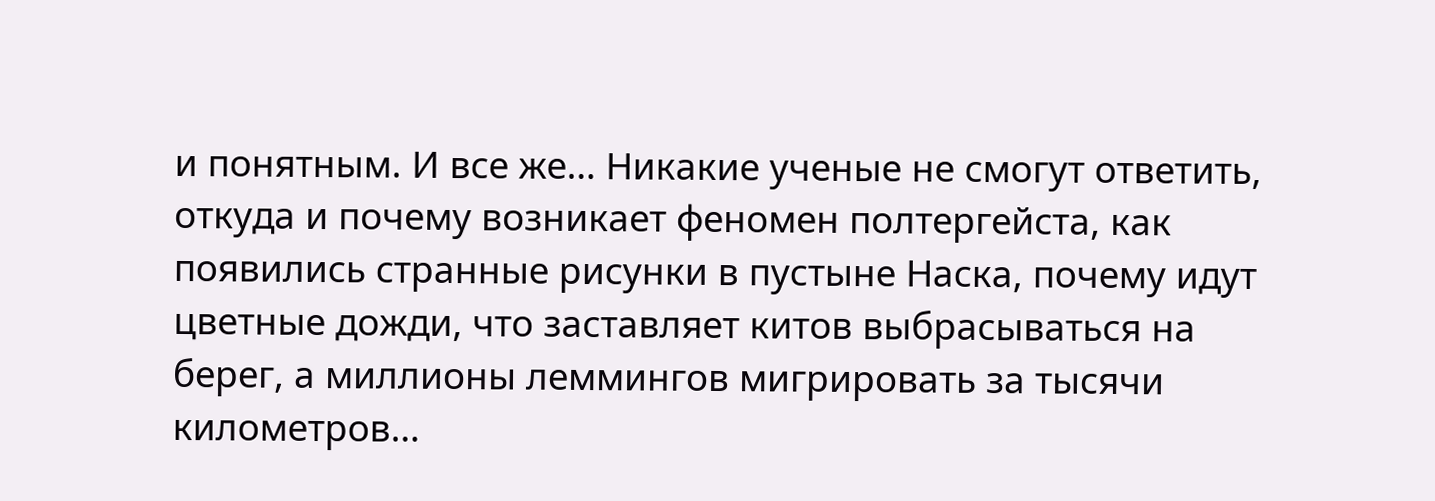и понятным. И все же… Никакие ученые не смогут ответить, откуда и почему возникает феномен полтергейста, как появились странные рисунки в пустыне Наска, почему идут цветные дожди, что заставляет китов выбрасываться на берег, а миллионы леммингов мигрировать за тысячи километров…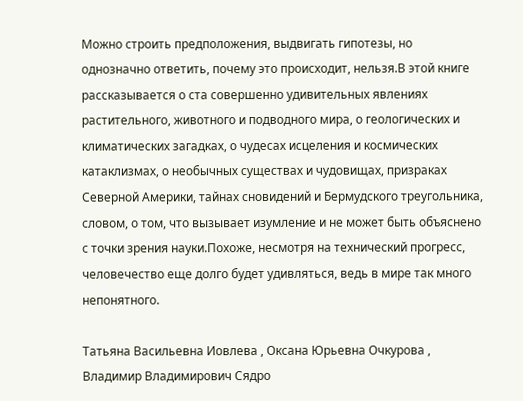Можно строить предположения, выдвигать гипотезы, но однозначно ответить, почему это происходит, нельзя.В этой книге рассказывается о ста совершенно удивительных явлениях растительного, животного и подводного мира, о геологических и климатических загадках, о чудесах исцеления и космических катаклизмах, о необычных существах и чудовищах, призраках Северной Америки, тайнах сновидений и Бермудского треугольника, словом, о том, что вызывает изумление и не может быть объяснено с точки зрения науки.Похоже, несмотря на технический прогресс, человечество еще долго будет удивляться, ведь в мире так много непонятного.

Татьяна Васильевна Иовлева , Оксана Юрьевна Очкурова , Владимир Владимирович Сядро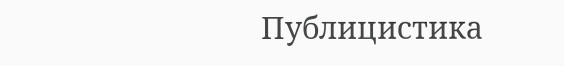Публицистика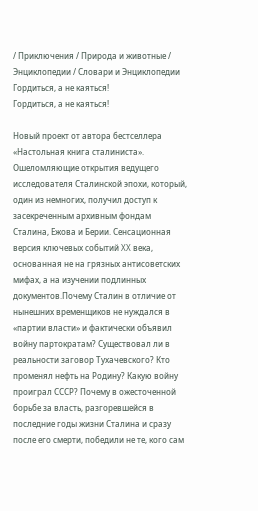/ Приключения / Природа и животные / Энциклопедии / Словари и Энциклопедии
Гордиться, а не каяться!
Гордиться, а не каяться!

Новый проект от автора бестселлера «Настольная книга сталиниста». Ошеломляющие открытия ведущего исследователя Сталинской эпохи, который, один из немногих, получил доступ к засекреченным архивным фондам Сталина, Ежова и Берии. Сенсационная версия ключевых событий XX века, основанная не на грязных антисоветских мифах, а на изучении подлинных документов.Почему Сталин в отличие от нынешних временщиков не нуждался в «партии власти» и фактически объявил войну партократам? Существовал ли в реальности заговор Тухачевского? Кто променял нефть на Родину? Какую войну проиграл СССР? Почему в ожесточенной борьбе за власть, разгоревшейся в последние годы жизни Сталина и сразу после его смерти, победили не те, кого сам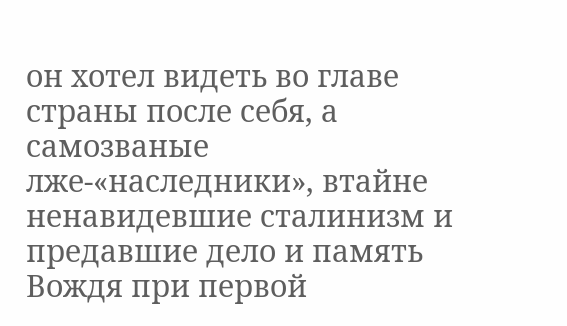он хотел видеть во главе страны после себя, а самозваные лже-«наследники», втайне ненавидевшие сталинизм и предавшие дело и память Вождя при первой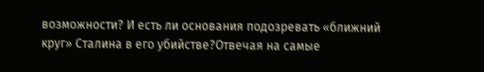возможности? И есть ли основания подозревать «ближний круг» Сталина в его убийстве?Отвечая на самые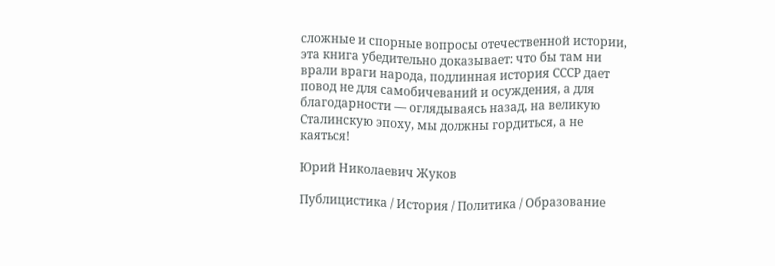сложные и спорные вопросы отечественной истории, эта книга убедительно доказывает: что бы там ни врали враги народа, подлинная история СССР дает повод не для самобичеваний и осуждения, а для благодарности — оглядываясь назад, на великую Сталинскую эпоху, мы должны гордиться, а не каяться!

Юрий Николаевич Жуков

Публицистика / История / Политика / Образование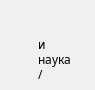и наука /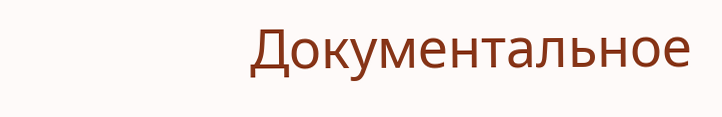Документальное